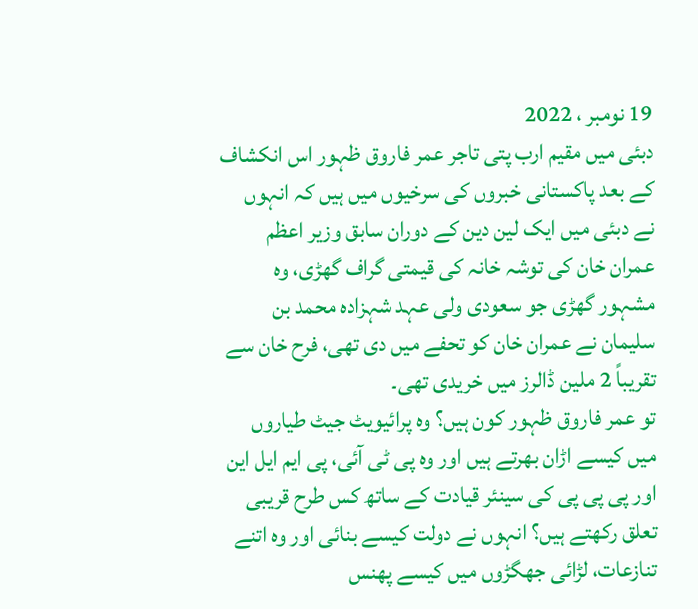19 نومبر ، 2022
دبئی میں مقیم ارب پتی تاجر عمر فاروق ظہور اس انکشاف کے بعد پاکستانی خبروں کی سرخیوں میں ہیں کہ انہوں نے دبئی میں ایک لین دین کے دوران سابق وزیر اعظم عمران خان کی توشہ خانہ کی قیمتی گراف گھڑی، وہ مشہور گھڑی جو سعودی ولی عہد شہزادہ محمد بن سلیمان نے عمران خان کو تحفے میں دی تھی، فرح خان سے تقریباً 2 ملین ڈالرز میں خریدی تھی۔
تو عمر فاروق ظہور کون ہیں؟ وہ پرائیویٹ جیٹ طیاروں میں کیسے اڑان بھرتے ہیں اور وہ پی ٹی آئی، پی ایم ایل این اور پی پی پی کی سینئر قیادت کے ساتھ کس طرح قریبی تعلق رکھتے ہیں؟ انہوں نے دولت کیسے بنائی اور وہ اتنے تنازعات، لڑائی جھگڑوں میں کیسے پھنس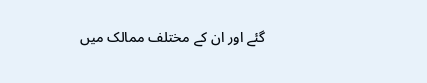گئے اور ان کے مختلف ممالک میں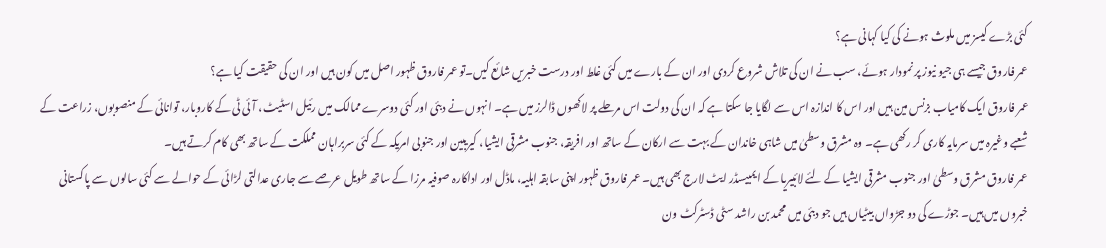کئی بڑے کیسز میں ملوث ہونے کی کیا کہانی ہے؟
عمر فاروق جیسے ہی جیو نیوز پر نمودار ہوئے، سب نے ان کی تلاش شروع کردی اور ان کے بارے میں کئی غلط اور درست خبریں شائع کیں۔تو عمر فاروق ظہور اصل میں کون ہیں اور ان کی حقیقت کیا ہے؟
عمر فاروق ایک کامیاب بزنس مین ہیں اور اس کا اندازہ اس سے لگایا جا سکتا ہے کہ ان کی دولت اس مرحلے پر لاکھوں ڈالرز میں ہے۔ انہوں نے دبئی اور کئی دوسرے ممالک میں رئیل اسٹیٹ، آئی ٹی کے کاروبار، توانائی کے منصوبوں، زراعت کے شعبے وغیرہ میں سرمایہ کاری کر رکھی ہے۔ وہ مشرق وسطیٰ میں شاہی خاندان کے بہت سے ارکان کے ساتھ اور افریقہ، جنوب مشرقی ایشیا، کیریبین اور جنوبی امریکہ کے کئی سربراہان مملکت کے ساتھ بھی کام کرتے ہیں۔
عمر فاروق مشرق وسطیٰ اور جنوب مشرقی ایشیا کے لئے لائبیریا کے ایمبیسڈر ایٹ لارج بھی ہیں۔ عمر فاروق ظہور اپنی سابقہ اہلیہ، ماڈل اور اداکارہ صوفیہ مرزا کے ساتھ طویل عرصے سے جاری عدالتی لڑائی کے حوالے سے کئی سالوں سے پاکستانی خبروں میں ہیں۔ جوڑے کی دو جڑواں بیٹیاں ہیں جو دبئی میں محمد بن راشد سٹی ڈسٹرکٹ ون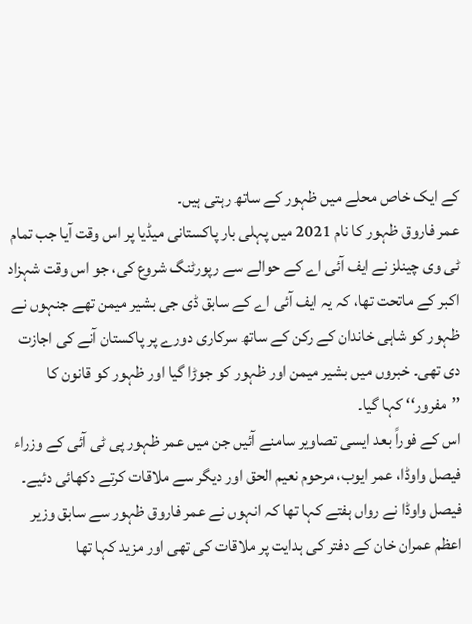کے ایک خاص محلے میں ظہور کے ساتھ رہتی ہیں۔
عمر فاروق ظہور کا نام 2021 میں پہلی بار پاکستانی میڈیا پر اس وقت آیا جب تمام ٹی وی چینلز نے ایف آئی اے کے حوالے سے رپورٹنگ شروع کی، جو اس وقت شہزاد اکبر کے ماتحت تھا، کہ یہ ایف آئی اے کے سابق ڈی جی بشیر میمن تھے جنہوں نے ظہور کو شاہی خاندان کے رکن کے ساتھ سرکاری دورے پر پاکستان آنے کی اجازت دی تھی۔ خبروں میں بشیر میمن اور ظہور کو جوڑا گیا اور ظہور کو قانون کا ’’مفرور‘‘ کہا گیا۔
اس کے فوراً بعد ایسی تصاویر سامنے آئیں جن میں عمر ظہور پی ٹی آئی کے وزراء فیصل واوڈا، عمر ایوب، مرحوم نعیم الحق اور دیگر سے ملاقات کرتے دکھائی دئیے۔ فیصل واوڈا نے رواں ہفتے کہا تھا کہ انہوں نے عمر فاروق ظہور سے سابق وزیر اعظم عمران خان کے دفتر کی ہدایت پر ملاقات کی تھی اور مزید کہا تھا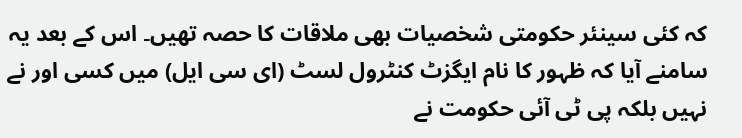کہ کئی سینئر حکومتی شخصیات بھی ملاقات کا حصہ تھیں۔ اس کے بعد یہ سامنے آیا کہ ظہور کا نام ایگزٹ کنٹرول لسٹ (ای سی ایل) میں کسی اور نے نہیں بلکہ پی ٹی آئی حکومت نے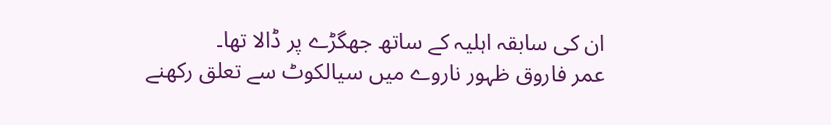ان کی سابقہ اہلیہ کے ساتھ جھگڑے پر ڈالا تھا۔
عمر فاروق ظہور ناروے میں سیالکوٹ سے تعلق رکھنے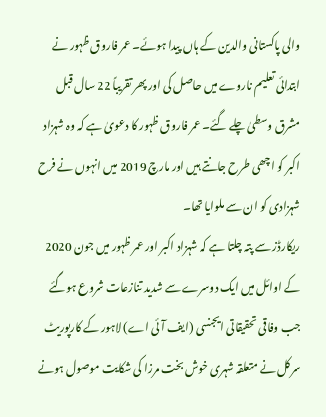والی پاکستانی والدین کے ہاں پیدا ہوئے۔ عمر فاروق ظہور نے ابتدائی تعلیم ناروے میں حاصل کی اور پھر تقریباً 22 سال قبل مشرق وسطیٰ چلے گئے۔ عمر فاروق ظہور کا دعویٰ ہے کہ وہ شہزاد اکبر کو اچھی طرح جانتے ہیں اور مارچ 2019 میں انہوں نے فرح شہزادی کو ان سے ملوایا تھا۔
ریکارڈز سے پتہ چلتا ہے کہ شہزاد اکبر اور عمر ظہور میں جون 2020 کے اوائل میں ایک دوسرے سے شدید تنازعات شروع ہوگئے جب وفاقی تحقیقاتی ایجنسی (ایف آئی اے) لاہور کے کارپوریٹ سرکل نے متعلقہ شہری خوش بخت مرزا کی شکایت موصول ہونے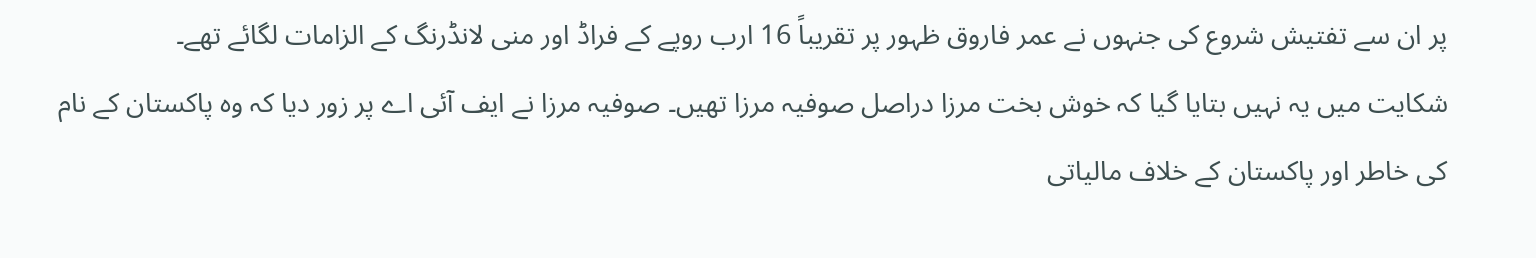پر ان سے تفتیش شروع کی جنہوں نے عمر فاروق ظہور پر تقریباً 16 ارب روپے کے فراڈ اور منی لانڈرنگ کے الزامات لگائے تھے۔
شکایت میں یہ نہیں بتایا گیا کہ خوش بخت مرزا دراصل صوفیہ مرزا تھیں۔ صوفیہ مرزا نے ایف آئی اے پر زور دیا کہ وہ پاکستان کے نام کی خاطر اور پاکستان کے خلاف مالیاتی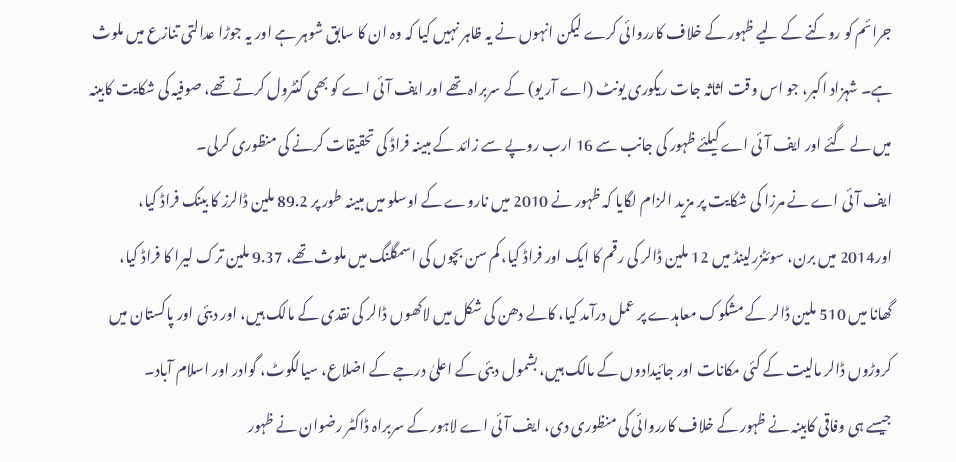جرائم کو روکنے کے لیے ظہور کے خلاف کارروائی کرے لیکن انہوں نے یہ ظاہر نہیں کیا کہ وہ ان کا سابق شوہر ہے اور یہ جوڑا عدالتی تنازع میں ملوث ہے۔ شہزاد اکبر، جو اس وقت اثاثہ جات ریکوری یونٹ (اے آر یو) کے سربراہ تھے اور ایف آئی اے کو بھی کنٹرول کرتے تھے، صوفیہ کی شکایت کابینہ میں لے گئے اور ایف آئی اے کیلئے ظہور کی جانب سے 16 ارب روپے سے زائد کے مبینہ فراڈ کی تحقیقات کرنے کی منظوری کرلی۔
ایف آئی اے نے مرزا کی شکایت پر مزید الزام لگایا کہ ظہور نے 2010 میں ناروے کے اوسلو میں مبینہ طور پر 89.2 ملین ڈالرز کا بینک فراڈ کیا، اور2014 میں برن، سوئٹزرلینڈ میں 12 ملین ڈالر کی رقم کا ایک اور فراڈ کیا، کم سن بچوں کی اسمگلنگ میں ملوث تھے، 9.37 ملین ترک لیرا کا فراڈ کیا، گھانا میں 510 ملین ڈالر کے مشکوک معاہدے پر عمل درآمد کیا، کالے دھن کی شکل میں لاکھوں ڈالر کی نقدی کے مالک ہیں، اور دبئی اور پاکستان میں کروڑوں ڈالر مالیت کے کئی مکانات اور جائیدادوں کے مالک ہیں، بشمول دبئی کے اعلیٰ درجے کے اضلاع، سیالکوٹ، گوادر اور اسلام آباد۔
جیسے ہی وفاقی کابینہ نے ظہور کے خلاف کارروائی کی منظوری دی، ایف آئی اے لاہور کے سربراہ ڈاکٹر رضوان نے ظہور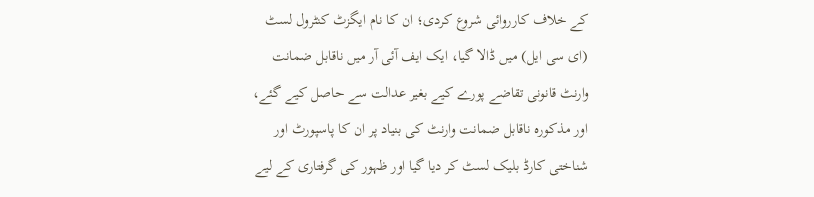کے خلاف کارروائی شروع کردی؛ ان کا نام ایگزٹ کنٹرول لسٹ (ای سی ایل) میں ڈالا گیا، ایک ایف آئی آر میں ناقابل ضمانت وارنٹ قانونی تقاضے پورے کیے بغیر عدالت سے حاصل کیے گئے، اور مذکورہ ناقابل ضمانت وارنٹ کی بنیاد پر ان کا پاسپورٹ اور شناختی کارڈ بلیک لسٹ کر دیا گیا اور ظہور کی گرفتاری کے لیے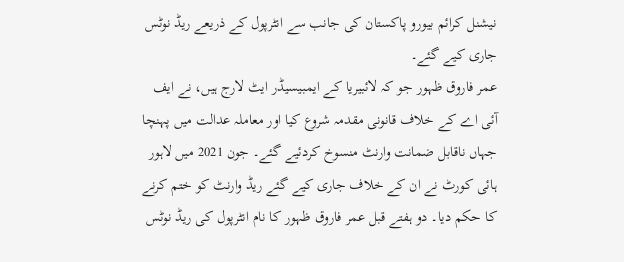نیشنل کرائم بیورو پاکستان کی جانب سے انٹرپول کے ذریعے ریڈ نوٹس جاری کیے گئے۔
عمر فاروق ظہور جو کہ لائبیریا کے ایمبیسیڈر ایٹ لارج ہیں، نے ایف آئی اے کے خلاف قانونی مقدمہ شروع کیا اور معاملہ عدالت میں پہنچا جہاں ناقابل ضمانت وارنٹ منسوخ کردئیے گئے۔ جون 2021 میں لاہور ہائی کورٹ نے ان کے خلاف جاری کیے گئے ریڈ وارنٹ کو ختم کرنے کا حکم دیا۔ دو ہفتے قبل عمر فاروق ظہور کا نام انٹرپول کی ریڈ نوٹس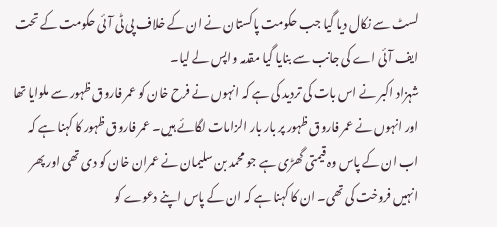لسٹ سے نکال دیا گیا جب حکومت پاکستان نے ان کے خلاف پی ٹی آئی حکومت کے تحت ایف آئی اے کی جانب سے بنایا گیا مقدمہ واپس لے لیا۔
شہزاد اکبر نے اس بات کی تردید کی ہے کہ انہوں نے فرح خان کو عمر فاروق ظہور سے ملوایا تھا اور انہوں نے عمر فاروق ظہور پر بار بار الزامات لگائے ہیں۔ عمر فاروق ظہور کا کہنا ہے کہ اب ان کے پاس وہ قیمتی گھڑی ہے جو محمد بن سلیمان نے عمران خان کو دی تھی اور پھر انہیں فروخت کی تھی۔ ان کا کہنا ہے کہ ان کے پاس اپنے دعوے کو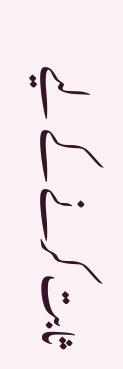ثابت کرنے کے لیے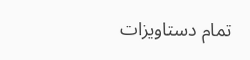تمام دستاویزات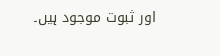اور ثبوت موجود ہیں۔